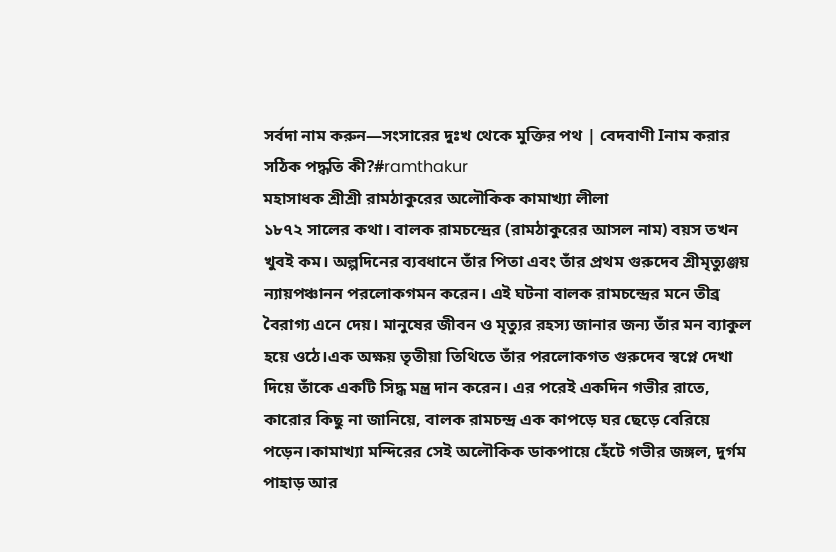সর্বদা নাম করুন—সংসারের দুঃখ থেকে মুক্তির পথ | বেদবাণী Iনাম করার সঠিক পদ্ধতি কী?#ramthakur
মহাসাধক শ্রীশ্রী রামঠাকুরের অলৌকিক কামাখ্যা লীলা
১৮৭২ সালের কথা। বালক রামচন্দ্রের (রামঠাকুরের আসল নাম) বয়স তখন খুবই কম। অল্পদিনের ব্যবধানে তাঁর পিতা এবং তাঁর প্রথম গুরুদেব শ্রীমৃত্যুঞ্জয় ন্যায়পঞ্চানন পরলোকগমন করেন। এই ঘটনা বালক রামচন্দ্রের মনে তীব্র বৈরাগ্য এনে দেয়। মানুষের জীবন ও মৃত্যুর রহস্য জানার জন্য তাঁর মন ব্যাকুল হয়ে ওঠে।এক অক্ষয় তৃতীয়া তিথিতে তাঁর পরলোকগত গুরুদেব স্বপ্নে দেখা দিয়ে তাঁকে একটি সিদ্ধ মন্ত্র দান করেন। এর পরেই একদিন গভীর রাতে, কারোর কিছু না জানিয়ে, বালক রামচন্দ্র এক কাপড়ে ঘর ছেড়ে বেরিয়ে পড়েন।কামাখ্যা মন্দিরের সেই অলৌকিক ডাকপায়ে হেঁটে গভীর জঙ্গল, দুর্গম পাহাড় আর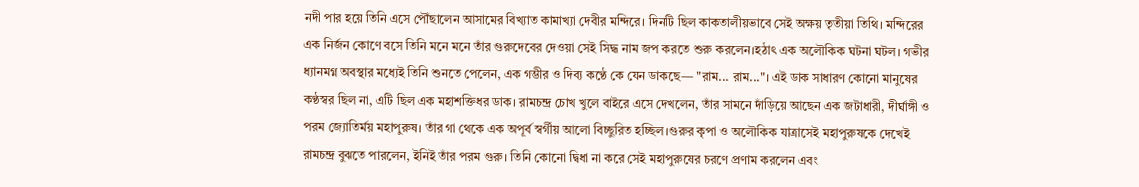নদী পার হয়ে তিনি এসে পৌঁছালেন আসামের বিখ্যাত কামাখ্যা দেবীর মন্দিরে। দিনটি ছিল কাকতালীয়ভাবে সেই অক্ষয় তৃতীয়া তিথি। মন্দিরের এক নির্জন কোণে বসে তিনি মনে মনে তাঁর গুরুদেবের দেওয়া সেই সিদ্ধ নাম জপ করতে শুরু করলেন।হঠাৎ এক অলৌকিক ঘটনা ঘটল। গভীর ধ্যানমগ্ন অবস্থার মধ্যেই তিনি শুনতে পেলেন, এক গম্ভীর ও দিব্য কণ্ঠে কে যেন ডাকছে— "রাম... রাম..."। এই ডাক সাধারণ কোনো মানুষের কণ্ঠস্বর ছিল না, এটি ছিল এক মহাশক্তিধর ডাক। রামচন্দ্র চোখ খুলে বাইরে এসে দেখলেন, তাঁর সামনে দাঁড়িয়ে আছেন এক জটাধারী, দীর্ঘাঙ্গী ও পরম জ্যোতির্ময় মহাপুরুষ। তাঁর গা থেকে এক অপূর্ব স্বর্গীয় আলো বিচ্ছুরিত হচ্ছিল।গুরুর কৃপা ও অলৌকিক যাত্রাসেই মহাপুরুষকে দেখেই রামচন্দ্র বুঝতে পারলেন, ইনিই তাঁর পরম গুরু। তিনি কোনো দ্বিধা না করে সেই মহাপুরুষের চরণে প্রণাম করলেন এবং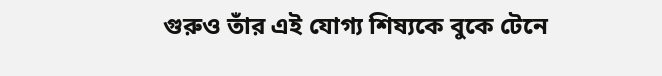গুরুও তাঁর এই যোগ্য শিষ্যকে বুকে টেনে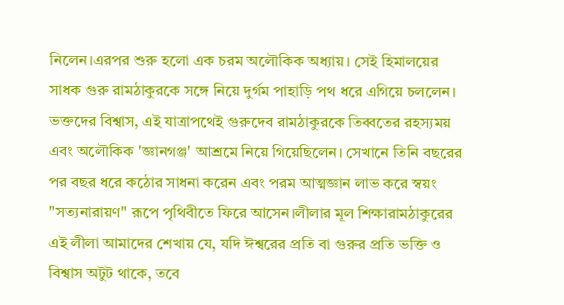নিলেন।এরপর শুরু হলো এক চরম অলৌকিক অধ্যায়। সেই হিমালয়ের সাধক গুরু রামঠাকুরকে সঙ্গে নিয়ে দুর্গম পাহাড়ি পথ ধরে এগিয়ে চললেন। ভক্তদের বিশ্বাস, এই যাত্রাপথেই গুরুদেব রামঠাকুরকে তিব্বতের রহস্যময় এবং অলৌকিক 'জ্ঞানগঞ্জ' আশ্রমে নিয়ে গিয়েছিলেন। সেখানে তিনি বছরের পর বছর ধরে কঠোর সাধনা করেন এবং পরম আত্মজ্ঞান লাভ করে স্বয়ং "সত্যনারায়ণ" রূপে পৃথিবীতে ফিরে আসেন।লীলার মূল শিক্ষারামঠাকুরের এই লীলা আমাদের শেখায় যে, যদি ঈশ্বরের প্রতি বা গুরুর প্রতি ভক্তি ও বিশ্বাস অটুট থাকে, তবে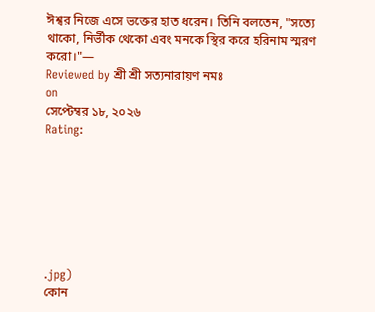ঈশ্বর নিজে এসে ভক্তের হাত ধরেন। তিনি বলতেন, "সত্যে থাকো, নির্ভীক থেকো এবং মনকে স্থির করে হরিনাম স্মরণ করো।"—
Reviewed by শ্রী শ্রী সত্যনারায়ণ নমঃ
on
সেপ্টেম্বর ১৮, ২০২৬
Rating:







.jpg)
কোন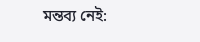মন্তব্য নেই: